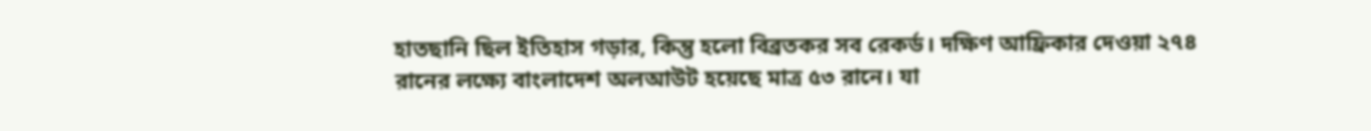হাতছানি ছিল ইতিহাস গড়ার, কিন্তু হলো বিব্রতকর সব রেকর্ড। দক্ষিণ আফ্রিকার দেওয়া ২৭৪ রানের লক্ষ্যে বাংলাদেশ অলআউট হয়েছে মাত্র ৫৩ রানে। যা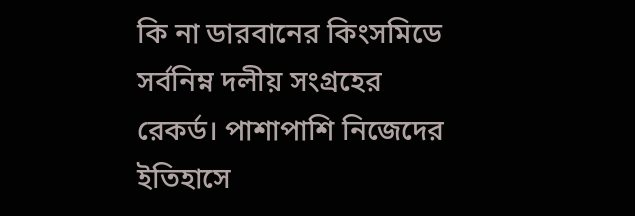কি না ডারবানের কিংসমিডে সর্বনিম্ন দলীয় সংগ্রহের রেকর্ড। পাশাপাশি নিজেদের ইতিহাসে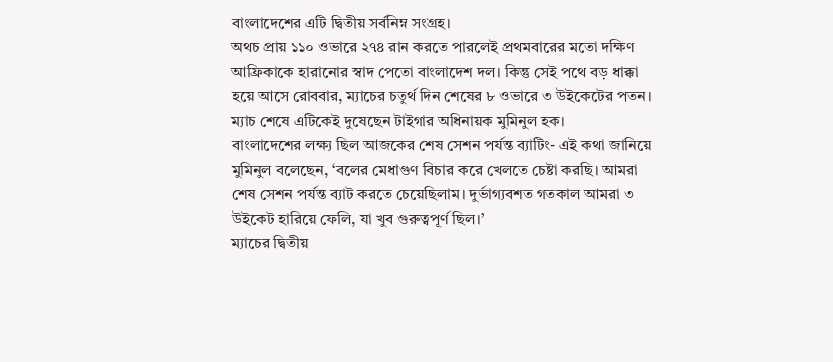বাংলাদেশের এটি দ্বিতীয় সর্বনিম্ন সংগ্রহ।
অথচ প্রায় ১১০ ওভারে ২৭৪ রান করতে পারলেই প্রথমবারের মতো দক্ষিণ আফ্রিকাকে হারানোর স্বাদ পেতো বাংলাদেশ দল। কিন্তু সেই পথে বড় ধাক্কা হয়ে আসে রোববার, ম্যাচের চতুর্থ দিন শেষের ৮ ওভারে ৩ উইকেটের পতন। ম্যাচ শেষে এটিকেই দুষেছেন টাইগার অধিনায়ক মুমিনুল হক।
বাংলাদেশের লক্ষ্য ছিল আজকের শেষ সেশন পর্যন্ত ব্যাটিং- এই কথা জানিয়ে মুমিনুল বলেছেন, ‘বলের মেধাগুণ বিচার করে খেলতে চেষ্টা করছি। আমরা শেষ সেশন পর্যন্ত ব্যাট করতে চেয়েছিলাম। দুর্ভাগ্যবশত গতকাল আমরা ৩ উইকেট হারিয়ে ফেলি, যা খুব গুরুত্বপূর্ণ ছিল।’
ম্যাচের দ্বিতীয়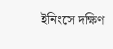ইনিংসে দক্ষিণ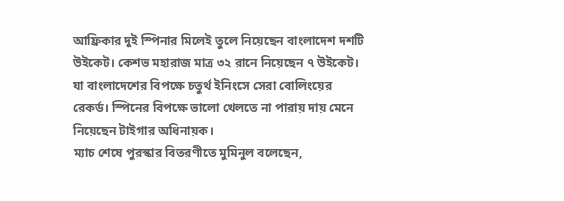আফ্রিকার দুই স্পিনার মিলেই তুলে নিয়েছেন বাংলাদেশ দশটি উইকেট। কেশভ মহারাজ মাত্র ৩২ রানে নিয়েছেন ৭ উইকেট। যা বাংলাদেশের বিপক্ষে চতুর্থ ইনিংসে সেরা বোলিংয়ের রেকর্ড। স্পিনের বিপক্ষে ভালো খেলতে না পারায় দায় মেনে নিয়েছেন টাইগার অধিনায়ক।
ম্যাচ শেষে পুরস্কার বিতরণীতে মুমিনুল বলেছেন,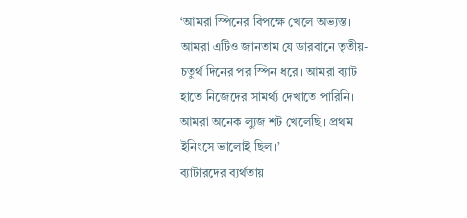‘আমরা স্পিনের বিপক্ষে খেলে অভ্যস্ত। আমরা এটিও জানতাম যে ডারবানে তৃতীয়-চতুর্থ দিনের পর স্পিন ধরে। আমরা ব্যাট হাতে নিজেদের সামর্থ্য দেখাতে পারিনি। আমরা অনেক ল্যুজ শট খেলেছি। প্রথম ইনিংসে ভালোই ছিল।’
ব্যাটারদের ব্যর্থতায়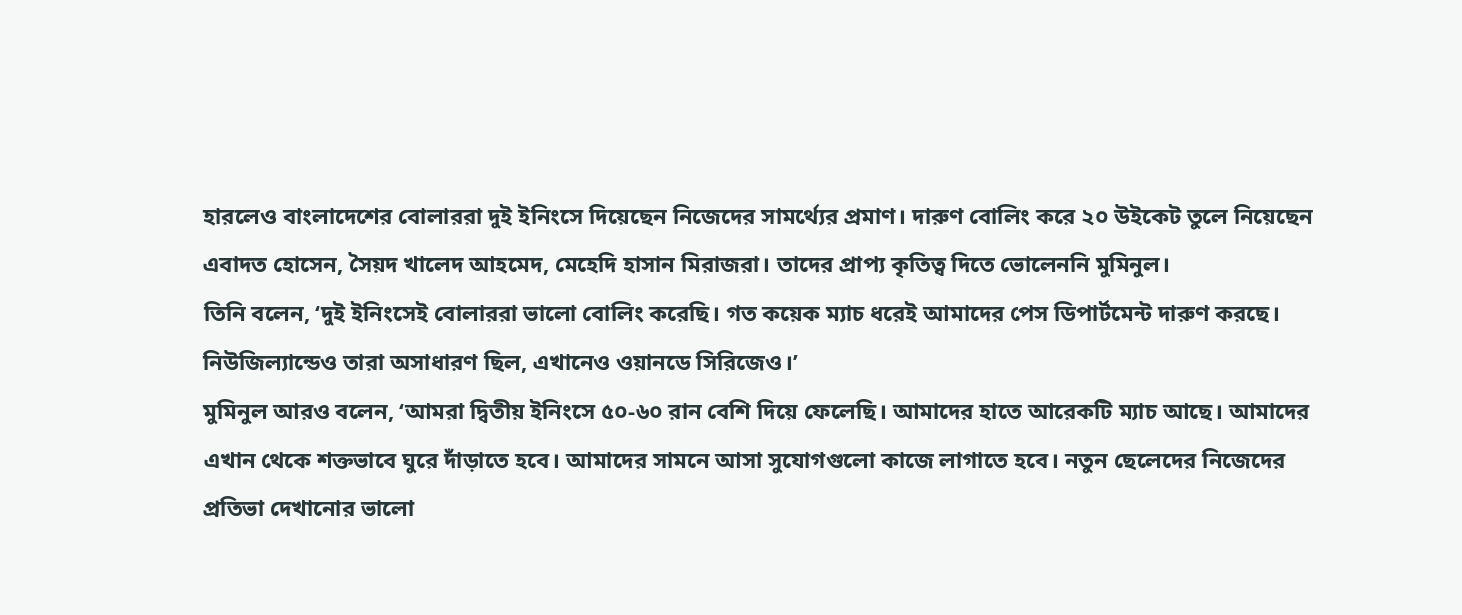হারলেও বাংলাদেশের বোলাররা দুই ইনিংসে দিয়েছেন নিজেদের সামর্থ্যের প্রমাণ। দারুণ বোলিং করে ২০ উইকেট তুলে নিয়েছেন এবাদত হোসেন, সৈয়দ খালেদ আহমেদ, মেহেদি হাসান মিরাজরা। তাদের প্রাপ্য কৃতিত্ব দিতে ভোলেননি মুমিনুল।
তিনি বলেন, ‘দুই ইনিংসেই বোলাররা ভালো বোলিং করেছি। গত কয়েক ম্যাচ ধরেই আমাদের পেস ডিপার্টমেন্ট দারুণ করছে। নিউজিল্যান্ডেও তারা অসাধারণ ছিল, এখানেও ওয়ানডে সিরিজেও।’
মুমিনুল আরও বলেন, ‘আমরা দ্বিতীয় ইনিংসে ৫০-৬০ রান বেশি দিয়ে ফেলেছি। আমাদের হাতে আরেকটি ম্যাচ আছে। আমাদের এখান থেকে শক্তভাবে ঘুরে দাঁড়াতে হবে। আমাদের সামনে আসা সুযোগগুলো কাজে লাগাতে হবে। নতুন ছেলেদের নিজেদের প্রতিভা দেখানোর ভালো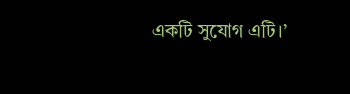একটি সুযোগ এটি।’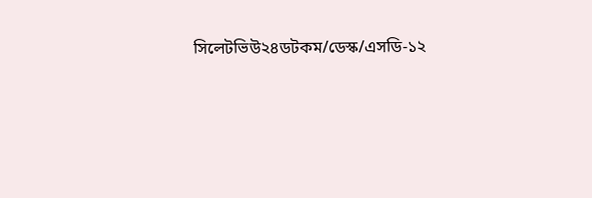সিলেটভিউ২৪ডটকম/ডেস্ক/এসডি-১২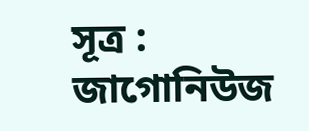সূত্র : জাগোনিউজ